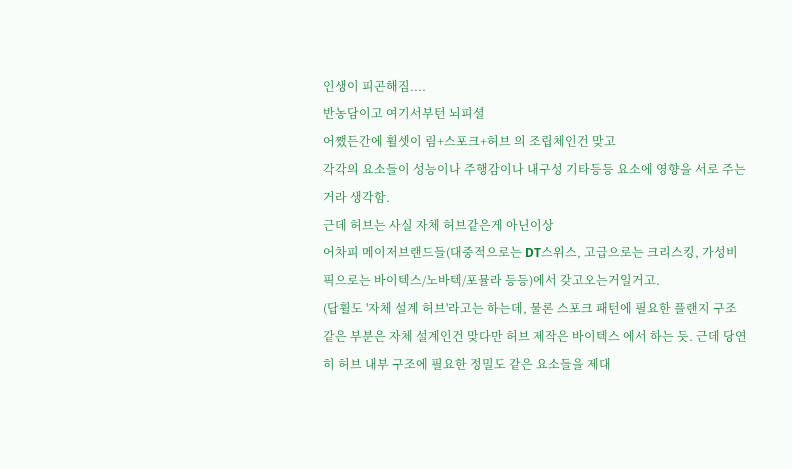인생이 피곤해짐....
반농담이고 여기서부턴 뇌피셜
어쨌든간에 휠셋이 림+스포크+허브 의 조립체인건 맞고
각각의 요소들이 성능이나 주행감이나 내구성 기타등등 요소에 영향을 서로 주는거라 생각함.
근데 허브는 사실 자체 허브같은게 아닌이상
어차피 메이저브랜드들(대중적으로는 DT스위스, 고급으로는 크리스킹, 가성비픽으로는 바이텍스/노바텍/포뮬라 등등)에서 갖고오는거일거고.
(답휠도 '자체 설계 허브'라고는 하는데, 물론 스포크 패턴에 필요한 플랜지 구조 같은 부분은 자체 설계인건 맞다만 허브 제작은 바이텍스 에서 하는 듯. 근데 당연히 허브 내부 구조에 필요한 정밀도 같은 요소들을 제대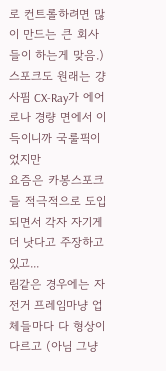로 컨트롤하려면 많이 만드는 큰 회사들이 하는게 맞음.)
스포크도 원래는 걍 사핌 CX-Ray가 에어로나 경량 면에서 이득이니까 국룰픽이었지만
요즘은 카봉스포크들 적극적으로 도입되면서 각자 자기게 더 낫다고 주장하고 있고...
림같은 경우에는 자전거 프레임마냥 업체들마다 다 형상이 다르고 (아님 그냥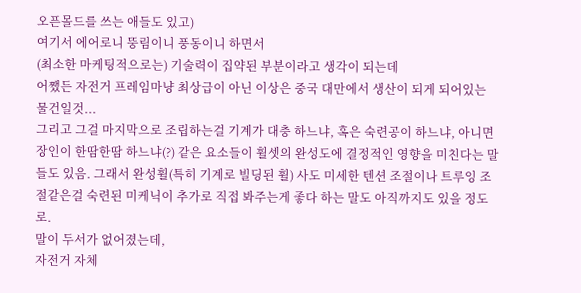오픈몰드를 쓰는 애들도 있고)
여기서 에어로니 뚱림이니 풍동이니 하면서
(최소한 마케팅적으로는) 기술력이 집약된 부분이라고 생각이 되는데
어쨌든 자전거 프레임마냥 최상급이 아닌 이상은 중국 대만에서 생산이 되게 되어있는 물건일것...
그리고 그걸 마지막으로 조립하는걸 기계가 대충 하느냐, 혹은 숙련공이 하느냐, 아니면 장인이 한땀한땀 하느냐(?) 같은 요소들이 휠셋의 완성도에 결정적인 영향을 미친다는 말들도 있음. 그래서 완성휠(특히 기계로 빌딩된 휠) 사도 미세한 텐션 조절이나 트루잉 조절같은걸 숙련된 미케닉이 추가로 직접 봐주는게 좋다 하는 말도 아직까지도 있을 정도로.
말이 두서가 없어졌는데,
자전거 자체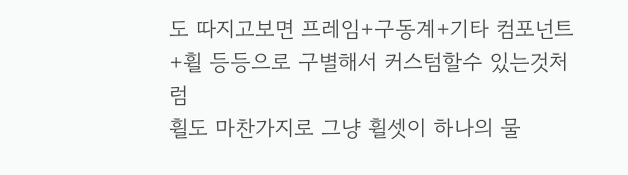도 따지고보면 프레임+구동계+기타 컴포넌트+휠 등등으로 구별해서 커스텀할수 있는것처럼
휠도 마찬가지로 그냥 휠셋이 하나의 물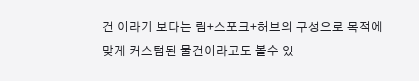건 이라기 보다는 림+스포크+허브의 구성으로 목적에 맞게 커스텀된 물건이라고도 볼수 있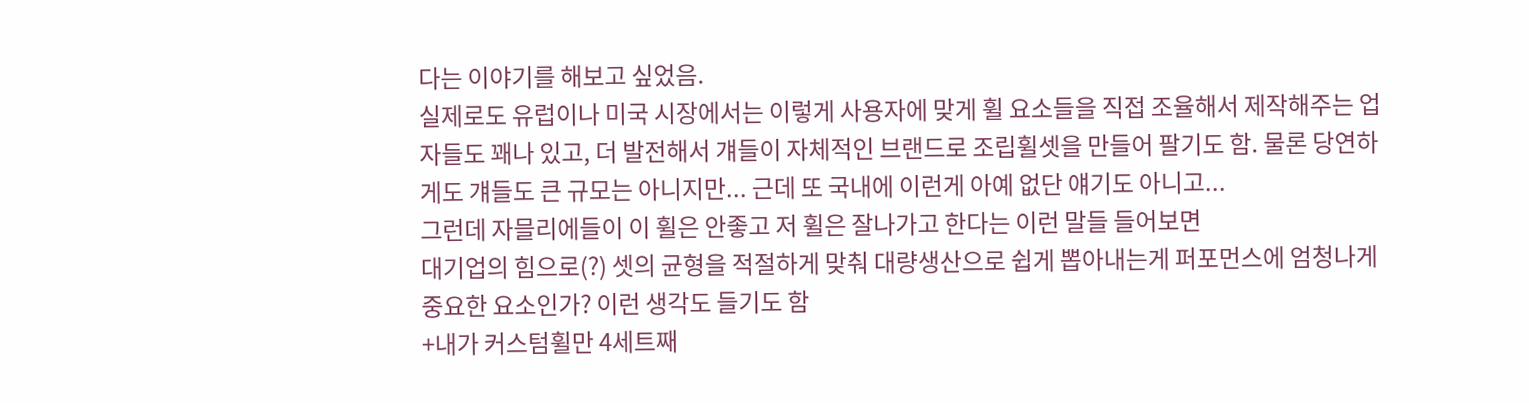다는 이야기를 해보고 싶었음.
실제로도 유럽이나 미국 시장에서는 이렇게 사용자에 맞게 휠 요소들을 직접 조율해서 제작해주는 업자들도 꽤나 있고, 더 발전해서 걔들이 자체적인 브랜드로 조립휠셋을 만들어 팔기도 함. 물론 당연하게도 걔들도 큰 규모는 아니지만... 근데 또 국내에 이런게 아예 없단 얘기도 아니고...
그런데 자믈리에들이 이 휠은 안좋고 저 휠은 잘나가고 한다는 이런 말들 들어보면
대기업의 힘으로(?) 셋의 균형을 적절하게 맞춰 대량생산으로 쉽게 뽑아내는게 퍼포먼스에 엄청나게 중요한 요소인가? 이런 생각도 들기도 함
+내가 커스텀휠만 4세트째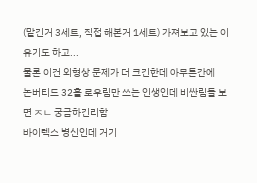(맡긴거 3세트, 직접 해본거 1세트) 가져보고 있는 이유기도 하고...
물론 이건 외형상 문제가 더 크긴한데 아무튼간에
논버티드 32홀 로우림만 쓰는 인생인데 비싼림들 보면 ㅈㄴ 궁금하긴리함
바이텍스 병신인데 거기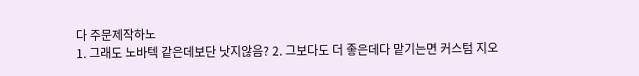다 주문제작하노
1. 그래도 노바텍 같은데보단 낫지않음? 2. 그보다도 더 좋은데다 맡기는면 커스텀 지오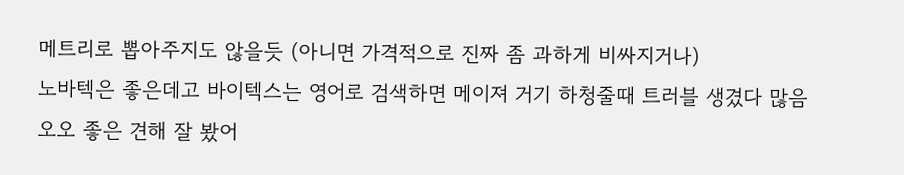메트리로 뽑아주지도 않을듯 (아니면 가격적으로 진짜 좀 과하게 비싸지거나)
노바텍은 좋은데고 바이텍스는 영어로 검색하면 메이져 거기 하청줄때 트러블 생겼다 많음
오오 좋은 견해 잘 봤어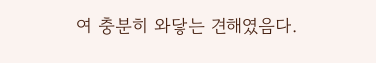여 충분히 와닿는 견해였음다.